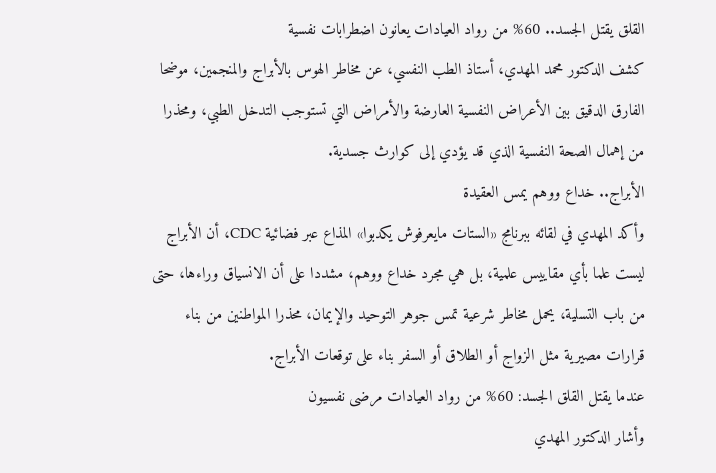القلق يقتل الجسد.. 60% من رواد العيادات يعانون اضطرابات نفسية
كشف الدكتور محمد المهدي، أستاذ الطب النفسي، عن مخاطر الهوس بالأبراج والمنجمين، موضحا الفارق الدقيق بين الأعراض النفسية العارضة والأمراض التي تستوجب التدخل الطبي، ومحذرا من إهمال الصحة النفسية الذي قد يؤدي إلى كوارث جسدية.
الأبراج.. خداع ووهم يمس العقيدة
وأكد المهدي في لقائه ببرنامج «الستات مايعرفوش يكدبوا» المذاع عبر فضائية CDC، أن الأبراج ليست علما بأي مقاييس علمية، بل هي مجرد خداع ووهم، مشددا على أن الانسياق وراءها، حتى من باب التسلية، يحمل مخاطر شرعية تمس جوهر التوحيد والإيمان، محذرا المواطنين من بناء قرارات مصيرية مثل الزواج أو الطلاق أو السفر بناء على توقعات الأبراج.
عندما يقتل القلق الجسد: 60% من رواد العيادات مرضى نفسيون
وأشار الدكتور المهدي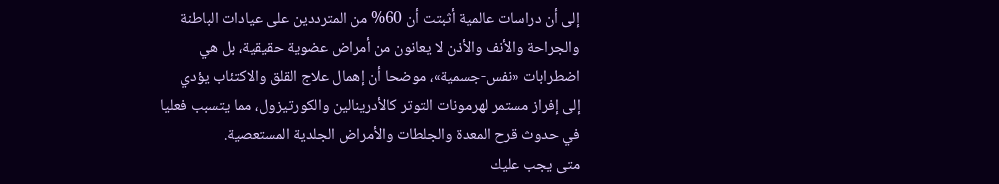إلى أن دراسات عالمية أثبتت أن 60% من المترددين على عيادات الباطنة والجراحة والأنف والأذن لا يعانون من أمراض عضوية حقيقية، بل هي اضطرابات «نفس-جسمية»، موضحا أن إهمال علاج القلق والاكتئاب يؤدي إلى إفراز مستمر لهرمونات التوتر كالأدرينالين والكورتيزول، مما يتسبب فعليا في حدوث قرح المعدة والجلطات والأمراض الجلدية المستعصية.
متى يجب عليك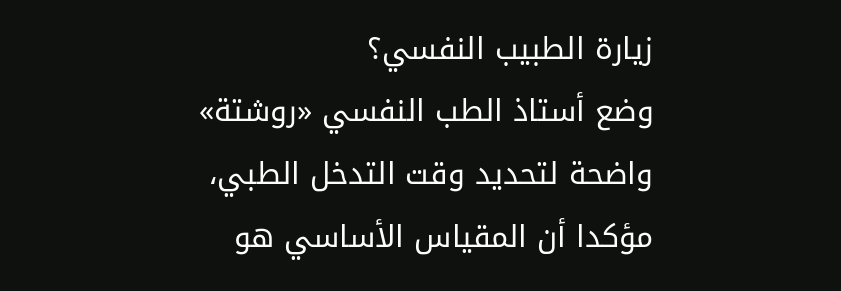زيارة الطبيب النفسي؟
وضع أستاذ الطب النفسي «روشتة» واضحة لتحديد وقت التدخل الطبي، مؤكدا أن المقياس الأساسي هو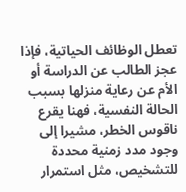تعطل الوظائف الحياتية، فإذا عجز الطالب عن الدراسة أو الأم عن رعاية منزلها بسبب الحالة النفسية، فهنا يقرع ناقوس الخطر، مشيرا إلى وجود مدد زمنية محددة للتشخيص، مثل استمرار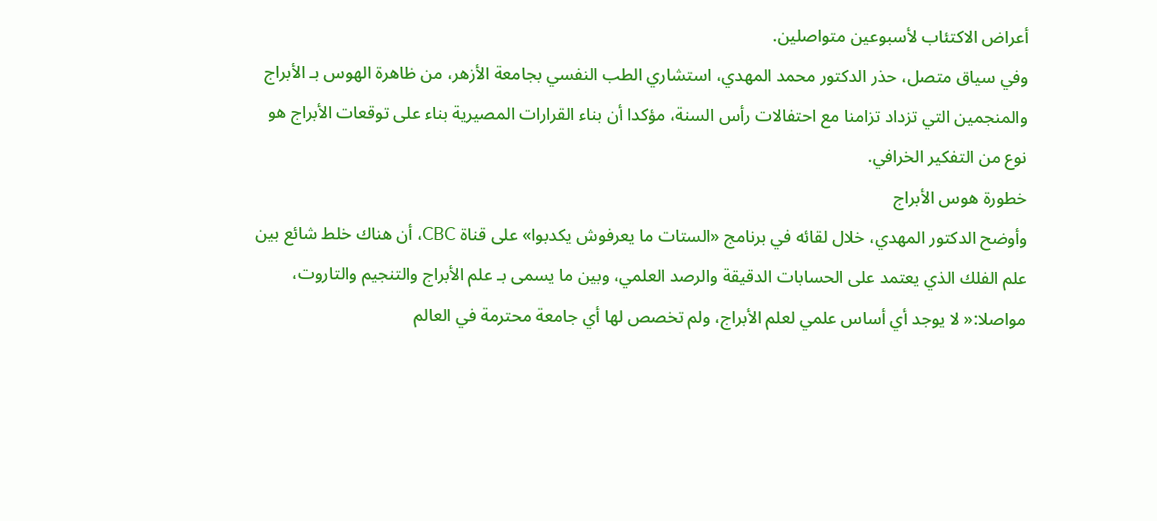أعراض الاكتئاب لأسبوعين متواصلين.
وفي سياق متصل، حذر الدكتور محمد المهدي، استشاري الطب النفسي بجامعة الأزهر، من ظاهرة الهوس بـ الأبراج والمنجمين التي تزداد تزامنا مع احتفالات رأس السنة، مؤكدا أن بناء القرارات المصيرية بناء على توقعات الأبراج هو نوع من التفكير الخرافي.
خطورة هوس الأبراج
وأوضح الدكتور المهدي، خلال لقائه في برنامج «الستات ما يعرفوش يكدبوا» على قناة CBC، أن هناك خلط شائع بين علم الفلك الذي يعتمد على الحسابات الدقيقة والرصد العلمي، وبين ما يسمى بـ علم الأبراج والتنجيم والتاروت، مواصلا:« لا يوجد أي أساس علمي لعلم الأبراج، ولم تخصص لها أي جامعة محترمة في العالم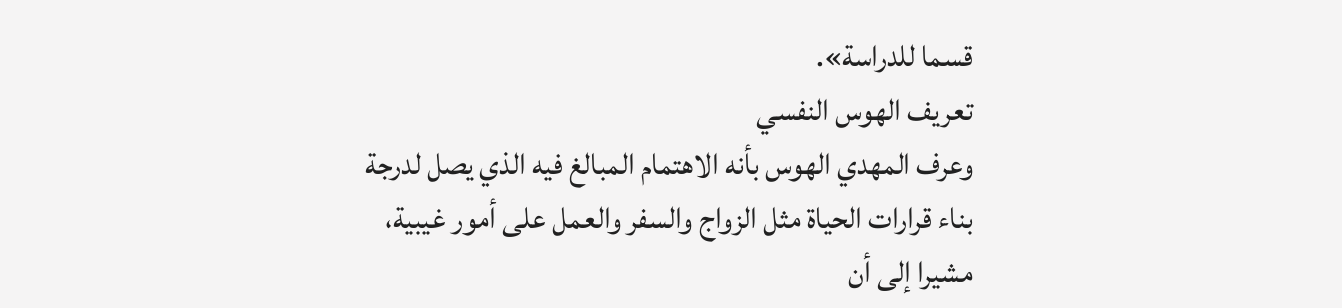قسما للدراسة».
تعريف الهوس النفسي
وعرف المهدي الهوس بأنه الاهتمام المبالغ فيه الذي يصل لدرجة بناء قرارات الحياة مثل الزواج والسفر والعمل على أمور غيبية، مشيرا إلى أن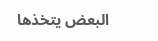البعض يتخذها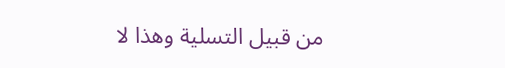من قبيل التسلية وهذا لا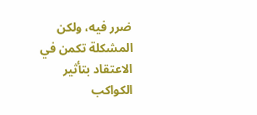ضرر فيه، ولكن المشكلة تكمن في الاعتقاد بتأثير الكواكب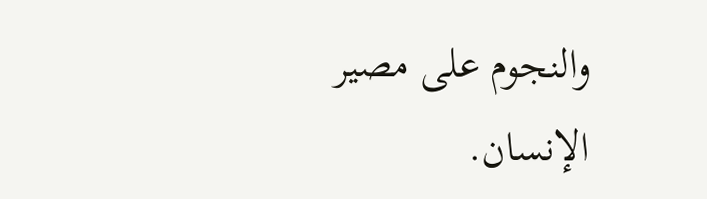والنجوم على مصير الإنسان.